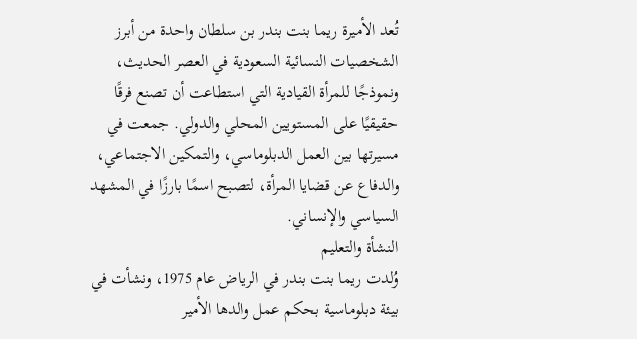تُعد الأميرة ريما بنت بندر بن سلطان واحدة من أبرز الشخصيات النسائية السعودية في العصر الحديث، ونموذجًا للمرأة القيادية التي استطاعت أن تصنع فرقًا حقيقيًا على المستويين المحلي والدولي. جمعت في مسيرتها بين العمل الدبلوماسي، والتمكين الاجتماعي، والدفاع عن قضايا المرأة، لتصبح اسمًا بارزًا في المشهد السياسي والإنساني.
النشأة والتعليم
وُلدت ريما بنت بندر في الرياض عام 1975، ونشأت في بيئة دبلوماسية بحكم عمل والدها الأمير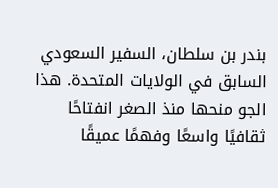بندر بن سلطان، السفير السعودي السابق في الولايات المتحدة. هذا الجو منحها منذ الصغر انفتاحًا ثقافيًا واسعًا وفهمًا عميقًا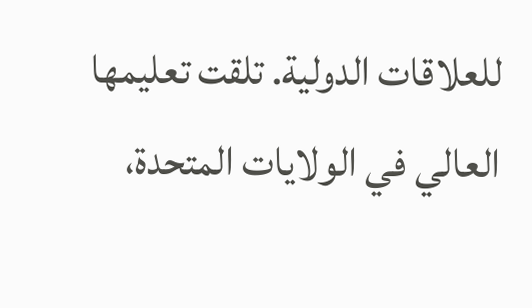للعلاقات الدولية. تلقت تعليمها العالي في الولايات المتحدة،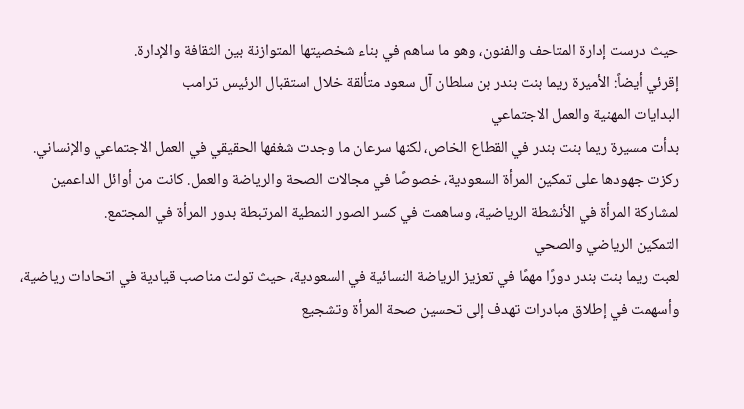حيث درست إدارة المتاحف والفنون، وهو ما ساهم في بناء شخصيتها المتوازنة بين الثقافة والإدارة.
إقرئي أيضاً: الأميرة ريما بنت بندر بن سلطان آل سعود متألقة خلال استقبال الرئيس ترامب
البدايات المهنية والعمل الاجتماعي
بدأت مسيرة ريما بنت بندر في القطاع الخاص، لكنها سرعان ما وجدت شغفها الحقيقي في العمل الاجتماعي والإنساني. ركزت جهودها على تمكين المرأة السعودية، خصوصًا في مجالات الصحة والرياضة والعمل. كانت من أوائل الداعمين لمشاركة المرأة في الأنشطة الرياضية، وساهمت في كسر الصور النمطية المرتبطة بدور المرأة في المجتمع.
التمكين الرياضي والصحي
لعبت ريما بنت بندر دورًا مهمًا في تعزيز الرياضة النسائية في السعودية، حيث تولت مناصب قيادية في اتحادات رياضية، وأسهمت في إطلاق مبادرات تهدف إلى تحسين صحة المرأة وتشجيع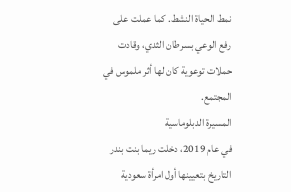نمط الحياة النشط. كما عملت على رفع الوعي بسرطان الثدي، وقادت حملات توعوية كان لها أثر ملموس في المجتمع.
المسيرة الدبلوماسية
في عام 2019، دخلت ريما بنت بندر التاريخ بتعيينها أول امرأة سعودية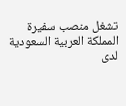تشغل منصب سفيرة المملكة العربية السعودية لدى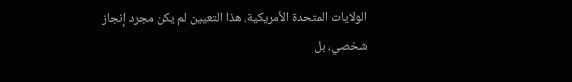الولايات المتحدة الأمريكية. هذا التعيين لم يكن مجرد إنجاز شخصي، بل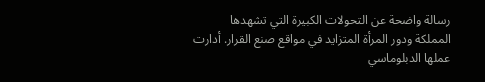رسالة واضحة عن التحولات الكبيرة التي تشهدها المملكة ودور المرأة المتزايد في مواقع صنع القرار. أدارت عملها الدبلوماسي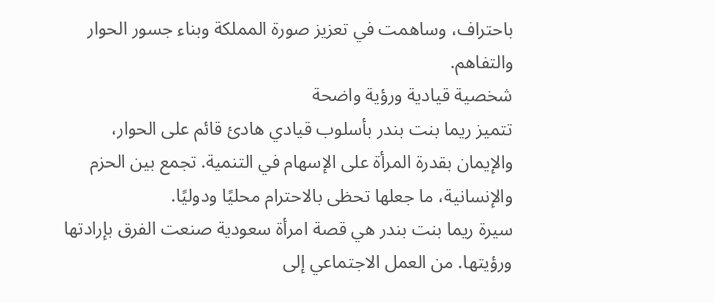باحتراف، وساهمت في تعزيز صورة المملكة وبناء جسور الحوار والتفاهم.
شخصية قيادية ورؤية واضحة
تتميز ريما بنت بندر بأسلوب قيادي هادئ قائم على الحوار، والإيمان بقدرة المرأة على الإسهام في التنمية. تجمع بين الحزم والإنسانية، ما جعلها تحظى بالاحترام محليًا ودوليًا.
سيرة ريما بنت بندر هي قصة امرأة سعودية صنعت الفرق بإرادتها ورؤيتها. من العمل الاجتماعي إلى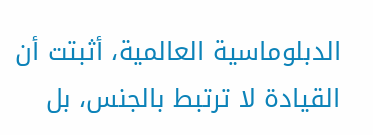الدبلوماسية العالمية، أثبتت أن القيادة لا ترتبط بالجنس، بل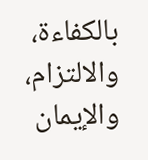بالكفاءة، والالتزام، والإيمان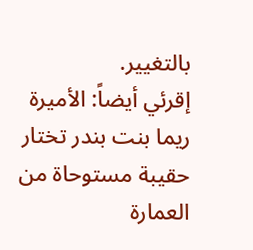بالتغيير.
إقرئي أيضاً: الأميرة ريما بنت بندر تختار حقيبة مستوحاة من العمارة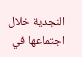النجدية خلال اجتماعها في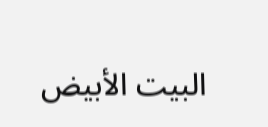البيت الأبيض